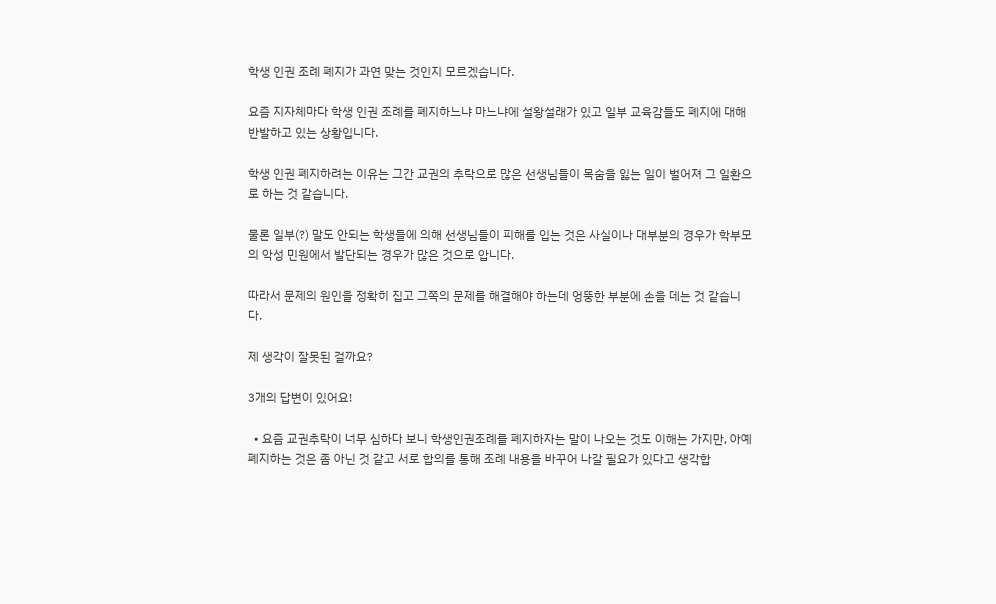학생 인권 조례 폐지가 과연 맞는 것인지 모르겠습니다.

요즘 지자체마다 학생 인권 조례를 폐지하느냐 마느냐에 설왕설래가 있고 일부 교육감들도 폐지에 대해 반발하고 있는 상황입니다.

학생 인권 폐지하려는 이유는 그간 교권의 추락으로 많은 선생님들이 목숨을 잃는 일이 벌어져 그 일환으로 하는 것 같습니다.

물론 일부(?) 말도 안되는 학생들에 의해 선생님들이 피해를 입는 것은 사실이나 대부분의 경우가 학부모의 악성 민원에서 발단되는 경우가 많은 것으로 압니다.

따라서 문제의 원인을 정확히 집고 그쪽의 문제를 해결해야 하는데 엉뚱한 부분에 손을 데는 것 같습니다.

제 생각이 잘못된 걸까요?

3개의 답변이 있어요!

  • 요즘 교권추락이 너무 심하다 보니 학생인권조례를 폐지하자는 말이 나오는 것도 이해는 가지만, 아예 폐지하는 것은 좀 아닌 것 같고 서로 합의를 통해 조례 내용을 바꾸어 나갈 필요가 있다고 생각합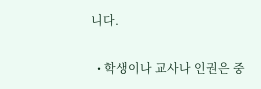니다.

  • 학생이나 교사나 인권은 중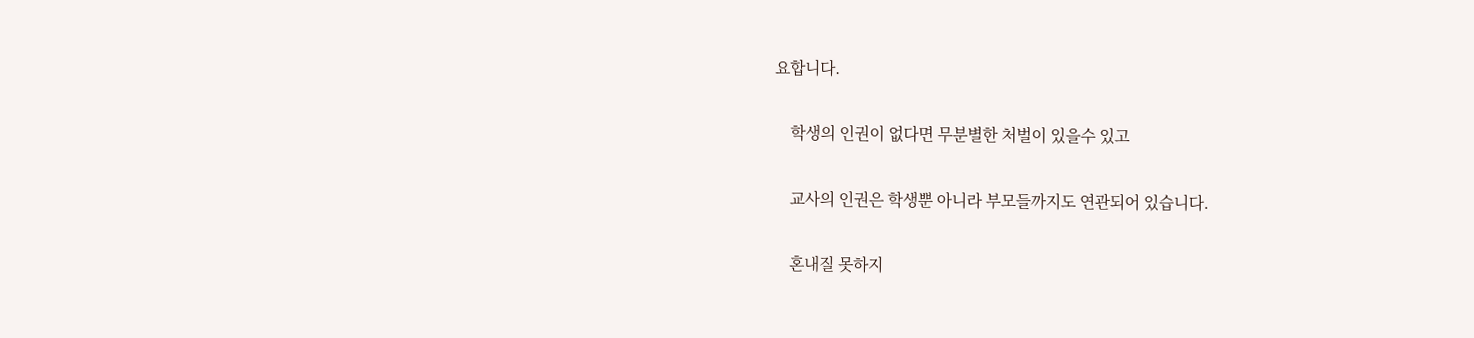요합니다.

    학생의 인권이 없다면 무분별한 처벌이 있을수 있고

    교사의 인권은 학생뿐 아니라 부모들까지도 연관되어 있습니다.

    혼내질 못하지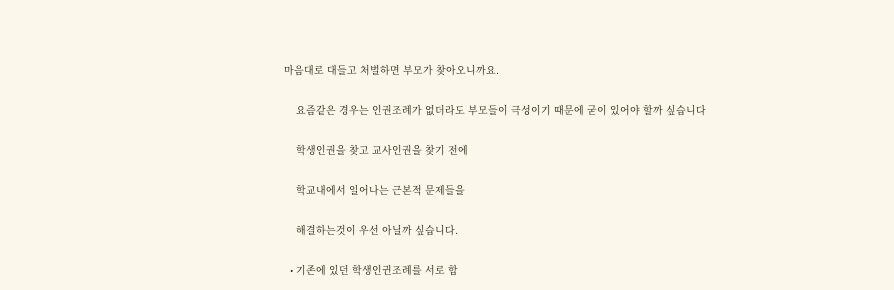마음대로 대들고 처벌하면 부모가 찾아오니까요.

    요즘같은 경우는 인권조례가 없더라도 부모들이 극성이기 때문에 굳이 있어야 할까 싶습니다

    학생인권을 찾고 교사인권을 찾기 전에

    학교내에서 일어나는 근본적 문제들을

    해결하는것이 우선 아닐까 싶습니다.

  • 기존에 있던 학생인귄조례를 서로 합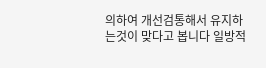의하여 개선검통해서 유지하는것이 맞다고 봅니다 일방적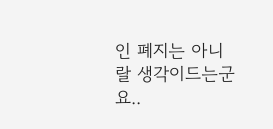인 폐지는 아니랄 생각이드는군요..